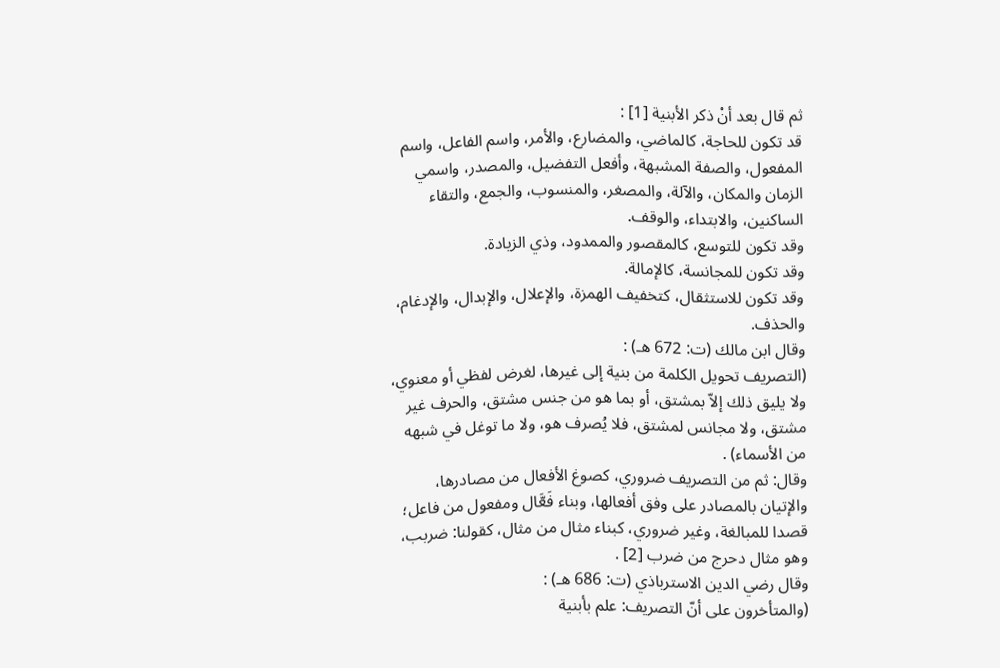ثم قال بعد أنْ ذكر الأبنية [1] :
قد تكون للحاجة، كالماضي، والمضارع، والأمر، واسم الفاعل، واسم المفعول، والصفة المشبهة، وأفعل التفضيل، والمصدر، واسمي الزمان والمكان، والآلة، والمصغر، والمنسوب، والجمع، والتقاء الساكنين، والابتداء، والوقف.
وقد تكون للتوسع، كالمقصور والممدود، وذي الزيادة.
وقد تكون للمجانسة، كالإمالة.
وقد تكون للاستثقال، كتخفيف الهمزة، والإعلال، والإبدال، والإدغام، والحذف.
وقال ابن مالك (ت: 672 هـ) :
(التصريف تحويل الكلمة من بنية إلى غيرها، لغرض لفظي أو معنوي، ولا يليق ذلك إلاّ بمشتق، أو بما هو من جنس مشتق، والحرف غير مشتق، ولا مجانس لمشتق، فلا يُصرف هو، ولا ما توغل في شبهه من الأسماء) .
وقال: ثم من التصريف ضروري، كصوغ الأفعال من مصادرها، والإتيان بالمصادر على وفق أفعالها، وبناء فَعَّال ومفعول من فاعل؛ قصدا للمبالغة، وغير ضروري، كبناء مثال من مثال، كقولنا: ضربب، وهو مثال دحرج من ضرب [2] .
وقال رضي الدين الاسترباذي (ت: 686 هـ) :
(والمتأخرون على أنّ التصريف: علم بأبنية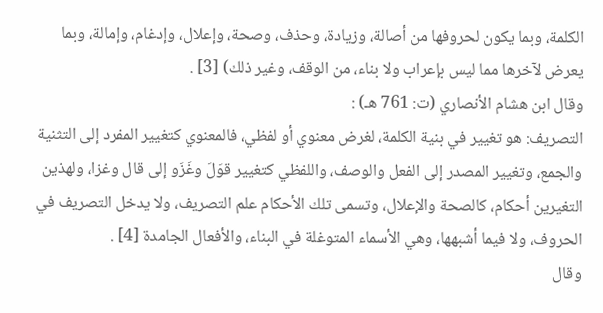الكلمة، وبما يكون لحروفها من أصالة، وزيادة، وحذف، وصحة، وإعلال، وإدغام، وإمالة، وبما يعرض لآخرها مما ليس بإعراب ولا بناء، من الوقف، وغير ذلك) [3] .
وقال ابن هشام الأنصاري (ت: 761 هـ) :
التصريف: هو تغيير في بنية الكلمة، لغرض معنوي أو لفظي، فالمعنوي كتغيير المفرد إلى التثنية والجمع، وتغيير المصدر إلى الفعل والوصف، واللفظي كتغيير قوَلَ وغَزَو إلى قال وغزا، ولهذين التغيرين أحكام، كالصحة والإعلال، وتسمى تلك الأحكام علم التصريف، ولا يدخل التصريف في الحروف، ولا فيما أشبهها، وهي الأسماء المتوغلة في البناء، والأفعال الجامدة [4] .
وقال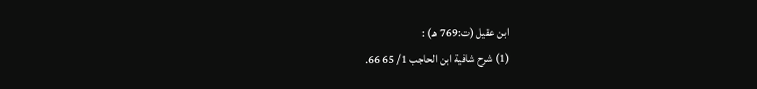ابن عقيل (ت:769 هـ) :
(1) شرح شافية ابن الحاجب 1/ 65 66.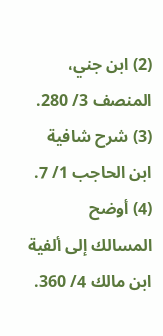(2) ابن جني، المنصف 3/ 280.
(3) شرح شافية ابن الحاجب 1/ 7.
(4) أوضح المسالك إلى ألفية ابن مالك 4/ 360.